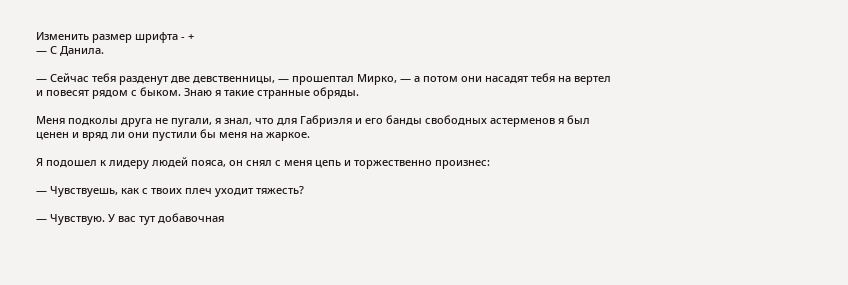Изменить размер шрифта - +
— С Данила.

— Сейчас тебя разденут две девственницы, — прошептал Мирко, — а потом они насадят тебя на вертел и повесят рядом с быком. Знаю я такие странные обряды.

Меня подколы друга не пугали, я знал, что для Габриэля и его банды свободных астерменов я был ценен и вряд ли они пустили бы меня на жаркое.

Я подошел к лидеру людей пояса, он снял с меня цепь и торжественно произнес:

— Чувствуешь, как с твоих плеч уходит тяжесть?

— Чувствую. У вас тут добавочная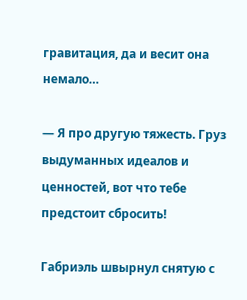гравитация, да и весит она немало…

— Я про другую тяжесть. Груз выдуманных идеалов и ценностей, вот что тебе предстоит сбросить!

Габриэль швырнул снятую с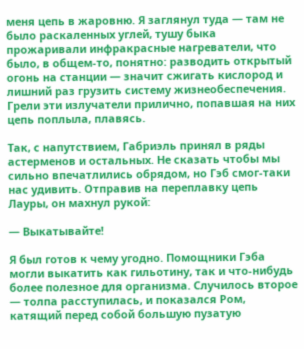меня цепь в жаровню. Я заглянул туда — там не было раскаленных углей, тушу быка прожаривали инфракрасные нагреватели, что было, в общем-то, понятно: разводить открытый огонь на станции — значит сжигать кислород и лишний раз грузить систему жизнеобеспечения. Грели эти излучатели прилично, попавшая на них цепь поплыла, плавясь.

Так, с напутствием, Габриэль принял в ряды астерменов и остальных. Не сказать чтобы мы сильно впечатлились обрядом, но Гэб смог-таки нас удивить. Отправив на переплавку цепь Лауры, он махнул рукой:

— Выкатывайте!

Я был готов к чему угодно. Помощники Гэба могли выкатить как гильотину, так и что-нибудь более полезное для организма. Случилось второе — толпа расступилась, и показался Ром, катящий перед собой большую пузатую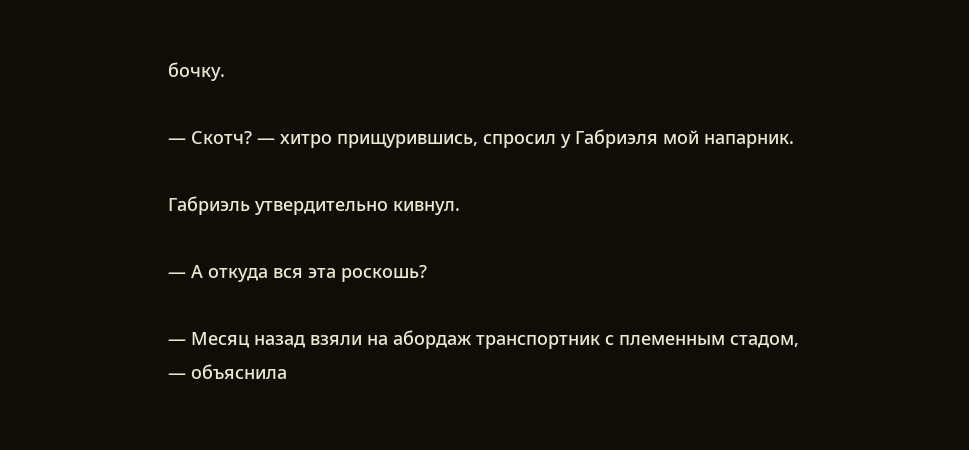бочку.

— Скотч? — хитро прищурившись, спросил у Габриэля мой напарник.

Габриэль утвердительно кивнул.

— А откуда вся эта роскошь?

— Месяц назад взяли на абордаж транспортник с племенным стадом, — объяснила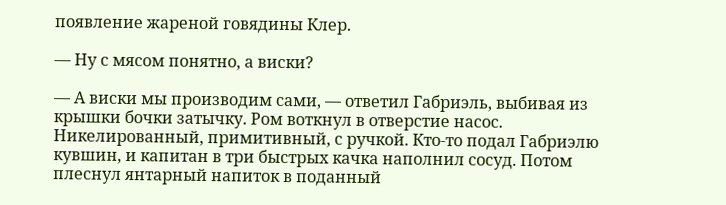появление жареной говядины Клер.

— Ну с мясом понятно, а виски?

— А виски мы производим сами, — ответил Габриэль, выбивая из крышки бочки затычку. Ром воткнул в отверстие насос. Никелированный, примитивный, с ручкой. Кто-то подал Габриэлю кувшин, и капитан в три быстрых качка наполнил сосуд. Потом плеснул янтарный напиток в поданный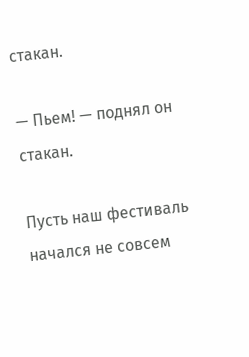стакан.

— Пьем! — поднял он стакан.

Пусть наш фестиваль начался не совсем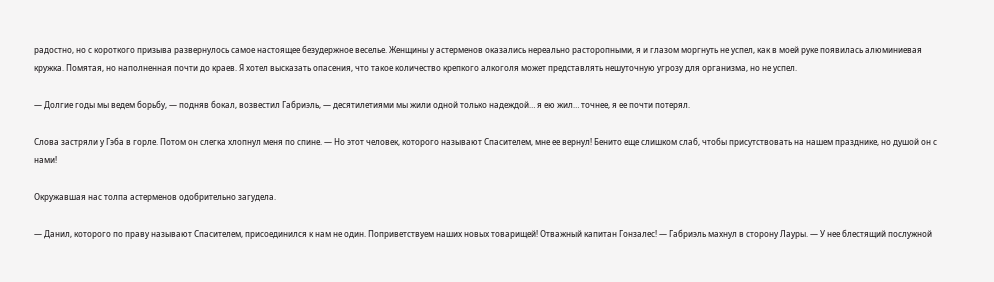радостно, но с короткого призыва развернулось самое настоящее безудержное веселье. Женщины у астерменов оказались нереально расторопными, я и глазом моргнуть не успел, как в моей руке появилась алюминиевая кружка. Помятая, но наполненная почти до краев. Я хотел высказать опасения, что такое количество крепкого алкоголя может представлять нешуточную угрозу для организма, но не успел.

— Долгие годы мы ведем борьбу, — подняв бокал, возвестил Габриэль, — десятилетиями мы жили одной только надеждой… я ею жил… точнее, я ее почти потерял.

Слова застряли у Гэба в горле. Потом он слегка хлопнул меня по спине. — Но этот человек, которого называют Спасителем, мне ее вернул! Бенито еще слишком слаб, чтобы присутствовать на нашем празднике, но душой он с нами!

Окружавшая нас толпа астерменов одобрительно загудела.

— Данил, которого по праву называют Спасителем, присоединился к нам не один. Поприветствуем наших новых товарищей! Отважный капитан Гонзалес! — Габриэль махнул в сторону Лауры. — У нее блестящий послужной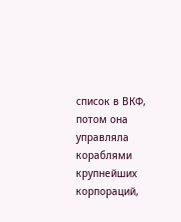список в ВКФ, потом она управляла кораблями крупнейших корпораций,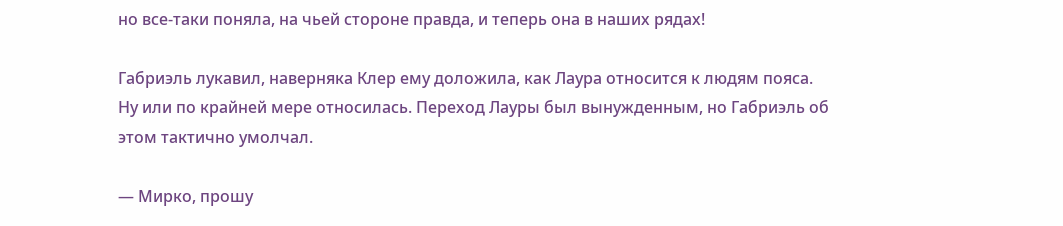но все-таки поняла, на чьей стороне правда, и теперь она в наших рядах!

Габриэль лукавил, наверняка Клер ему доложила, как Лаура относится к людям пояса. Ну или по крайней мере относилась. Переход Лауры был вынужденным, но Габриэль об этом тактично умолчал.

— Мирко, прошу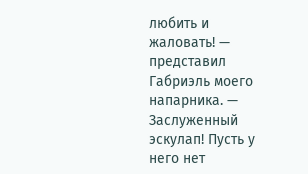любить и жаловать! — представил Габриэль моего напарника. — Заслуженный эскулап! Пусть у него нет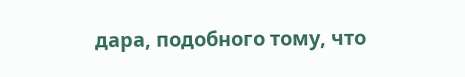дара, подобного тому, что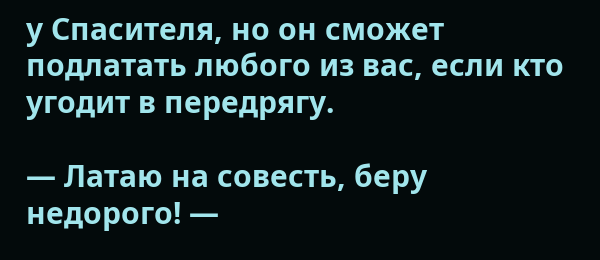у Спасителя, но он сможет подлатать любого из вас, если кто угодит в передрягу.

— Латаю на совесть, беру недорого! —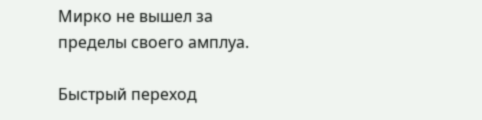Мирко не вышел за пределы своего амплуа.

Быстрый переход